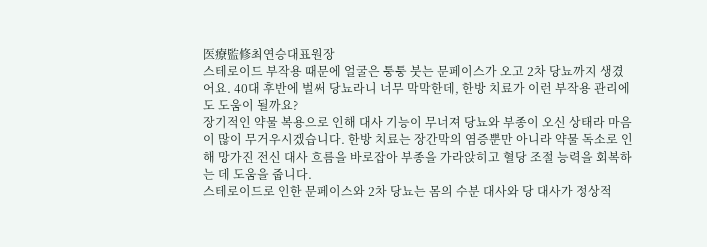医療監修최연승대표원장
스테로이드 부작용 때문에 얼굴은 퉁퉁 붓는 문페이스가 오고 2차 당뇨까지 생겼어요. 40대 후반에 벌써 당뇨라니 너무 막막한데, 한방 치료가 이런 부작용 관리에도 도움이 될까요?
장기적인 약물 복용으로 인해 대사 기능이 무너져 당뇨와 부종이 오신 상태라 마음이 많이 무거우시겠습니다. 한방 치료는 장간막의 염증뿐만 아니라 약물 독소로 인해 망가진 전신 대사 흐름을 바로잡아 부종을 가라앉히고 혈당 조절 능력을 회복하는 데 도움을 줍니다.
스테로이드로 인한 문페이스와 2차 당뇨는 몸의 수분 대사와 당 대사가 정상적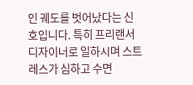인 궤도를 벗어났다는 신호입니다. 특히 프리랜서 디자이너로 일하시며 스트레스가 심하고 수면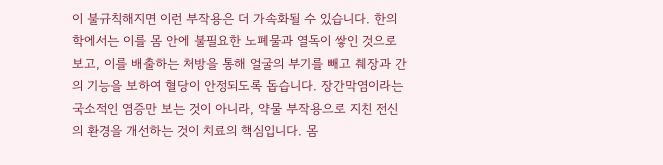이 불규칙해지면 이런 부작용은 더 가속화될 수 있습니다. 한의학에서는 이를 몸 안에 불필요한 노폐물과 열독이 쌓인 것으로 보고, 이를 배출하는 처방을 통해 얼굴의 부기를 빼고 췌장과 간의 기능을 보하여 혈당이 안정되도록 돕습니다. 장간막염이라는 국소적인 염증만 보는 것이 아니라, 약물 부작용으로 지친 전신의 환경을 개선하는 것이 치료의 핵심입니다. 몸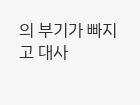의 부기가 빠지고 대사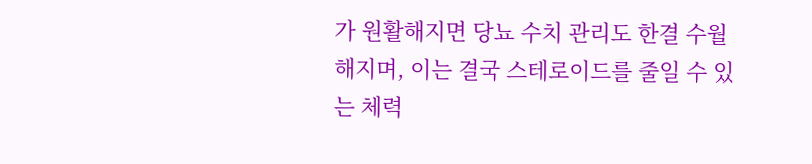가 원활해지면 당뇨 수치 관리도 한결 수월해지며, 이는 결국 스테로이드를 줄일 수 있는 체력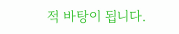적 바탕이 됩니다.